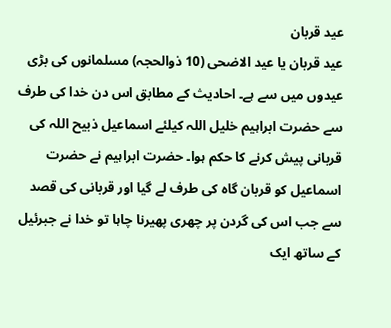عید قربان
عید قربان یا عید الاضحی (10 ذوالحجہ) مسلمانوں کی بڑی عیدوں میں سے ہے۔ احادیث کے مطابق اس دن خدا کی طرف سے حضرت ابراہيم خلیل اللہ کیلئے اسماعيل ذبیح اللہ کی قربانی پیش کرنے کا حکم ہوا۔ حضرت ابراہیم نے حضرت اسماعیل کو قربان گاہ کی طرف لے گیا اور قربانی کی قصد سے جب اس کی گردن پر چھری پھیرنا چاہا تو خدا نے جبرئيل کے ساتھ ایک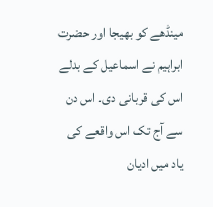مینڈھے کو بھیجا اور حضرت ابراہیم نے اسماعیل کے بدلے اس کی قربانی دی۔ اس دن سے آج تک اس واقعے کی یاد میں ادیان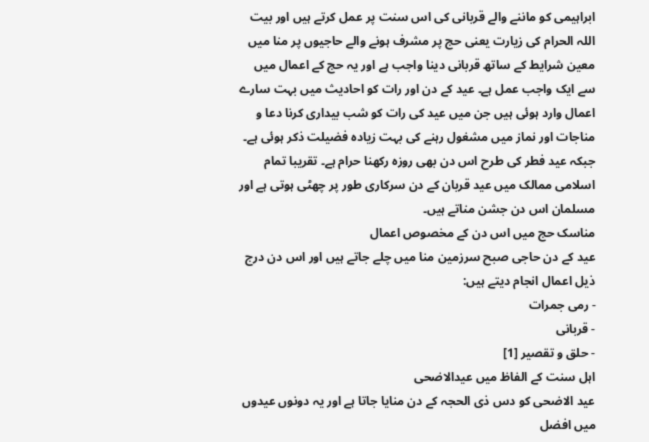ابراہیمی کو ماننے والے قربانی کی اس سنت پر عمل کرتے ہیں اور بیت اللہ الحرام کی زیارت یعنی حج پر مشرف ہونے والے حاجیوں پر منا میں معین شرایط کے ساتھ قربانی دینا واجب ہے اور یہ حج کے اعمال میں سے ایک واجب عمل ہے۔ عید کے دن اور رات کو احادیث میں بہت سارے اعمال وارد ہوئی ہیں جن میں عید کی رات کو شب بیداری کرنا دعا و مناجات اور نماز میں مشغول رہنے کی بہت زیادہ فضیلت ذکر ہوئی ہے۔ جبکہ عید فطر کی طرح اس دن بھی روزہ رکھنا حرام ہے۔ تقریبا تمام اسلامی ممالک میں عید قربان کے دن سرکاری طور پر چھٹی ہوتی ہے اور مسلمان اس دن جشن مناتے ہیں۔
مناسک حج میں اس دن کے مخصوص اعمال
عید کے دن حاجی صبح سرزمین منا میں چلے جاتے ہیں اور اس دن درج ذیل اعمال انجام دیتے ہیں:
- رمی جمرات
- قربانی
- حلق و تقصیر [1]
اہل سنت کے الفاظ میں عیدالاضحی
عید الاضحی کو دس ذی الحجہ کے دن منایا جاتا ہے اور یہ دونوں عیدوں میں افضل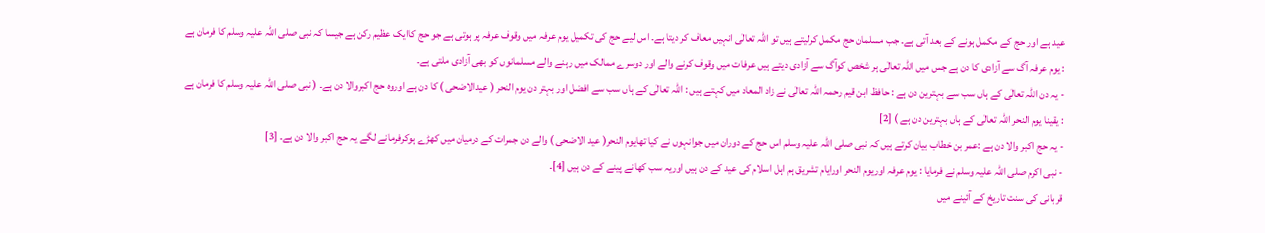عید ہے اور حج کے مکمل ہونے کے بعد آتی ہے۔ جب مسلمان حج مکمل کرلیتے ہیں تو اللہ تعالٰی انہیں معاف کر دیتا ہے۔ اس لیے حج کی تکمیل یوم عرفہ میں وقوف عرفہ پر ہوتی ہے جو حج کاایک عظیم رکن ہے جیسا کہ نبی صلی اللہ علیہ وسلم کا فرمان ہے : یوم عرفہ آگ سے آزادی کا دن ہے جس میں اللہ تعالٰی ہر شخص کوآگ سے آزادی دیتے ہیں عرفات میں وقوف کرنے والے اور دوسرے ممالک میں رہنے والے مسلمانوں کو بھی آزادی ملتی ہے۔
- یہ دن اللہ تعالٰی کے ہاں سب سے بہترین دن ہے : حافظ ابن قیم رحمہ اللہ تعالٰی نے زاد المعاد میں کہتے ہیں : اللہ تعالٰی کے ہاں سب سے افضل اور بہتر دن یوم النحر ( عیدالاضحی ) کا دن ہے اوروہ حج اکبروالا دن ہے۔ ( نبی صلی اللہ علیہ وسلم کا فرمان ہے : یقینا یوم النحر اللہ تعالٰی کے ہاں بہترین دن ہے ) [2]
- یہ حج اکبر والا دن ہے :عمر بن خطاب بیان کرتے ہیں کہ نبی صلی اللہ علیہ وسلم اس حج کے دوران میں جوانہوں نے کیا تھایوم النحر( عید الاضحی ) والے دن جمرات کے درمیان میں کھڑے ہوکرفرمانے لگے یہ حج اکبر والا دن ہے۔ [3]
- نبی اکرم صلی اللہ علیہ وسلم نے فرمایا : یوم عرفہ اوریوم النحر اورایام تشریق ہم اہل اسلام کی عید کے دن ہیں اوریہ سب کھانے پینے کے دن ہیں [4]۔
قربانی کی سنت تاریخ کے آئینے میں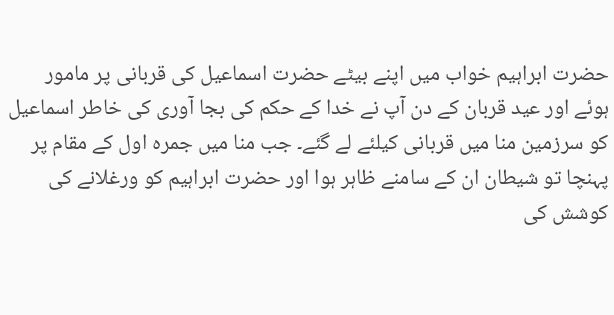حضرت ابراہیم خواب میں اپنے بیٹے حضرت اسماعیل کی قربانی پر مامور ہوئے اور عید قربان کے دن آپ نے خدا کے حکم کی بجا آوری کی خاطر اسماعیل کو سرزمین منا میں قربانی کیلئے لے گئے۔ جب منا میں جمرہ اول کے مقام پر پہنچا تو شیطان ان کے سامنے ظاہر ہوا اور حضرت ابراہیم کو ورغلانے کی کوشش کی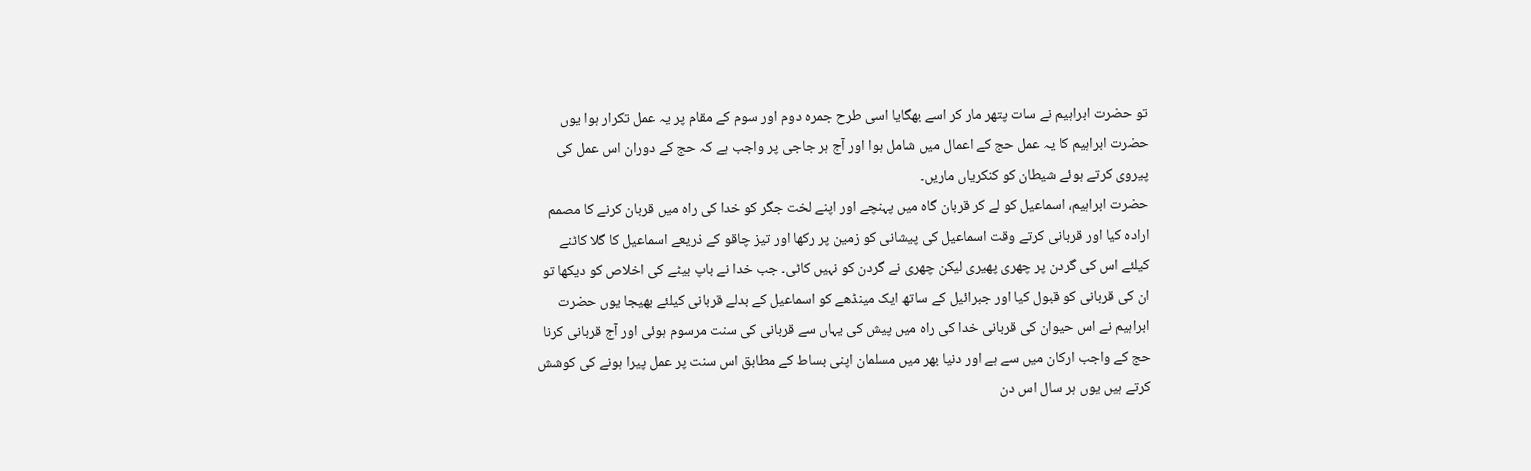تو حضرت ابراہیم نے سات پتھر مار کر اسے بھگایا اسی طرح جمرہ دوم اور سوم کے مقام پر یہ عمل تکرار ہوا یوں حضرت ابراہیم کا یہ عمل حج کے اعمال میں شامل ہوا اور آج ہر جاجی پر واجب ہے کہ حج کے دوران اس عمل کی پیروی کرتے ہوئے شیطان کو کنکریاں ماریں۔
حضرت ابراہیم، اسماعیل کو لے کر قربان گاہ میں پہنچے اور اپنے لخت جگر کو خدا کی راہ میں قربان کرنے کا مصمم ارادہ کیا اور قربانی کرتے وقت اسماعیل کی پیشانی کو زمین پر رکھا اور تیز چاقو کے ذریعے اسماعیل کا گلا کاٹنے کیلئے اس کی گردن پر چھری پھیری لیکن چھری نے گردن کو نہیں کاٹی۔ جب خدا نے باپ بیٹے کی اخلاص کو دیکھا تو ان کی قربانی کو قبول کیا اور جبرائیل کے ساتھ ایک مینڈھے کو اسماعیل کے بدلے قربانی کیلئے بھیجا یوں حضرت ابراہیم نے اس حیوان کی قربانی خدا کی راہ میں پیش کی یہاں سے قربانی کی سنت مرسوم ہوئی اور آج قربانی کرنا حج کے واجب ارکان میں سے ہے اور دنیا بھر میں مسلمان اپنی بساط کے مطابق اس سنت پر عمل پیرا ہونے کی کوشش کرتے ہیں یوں ہر سال اس دن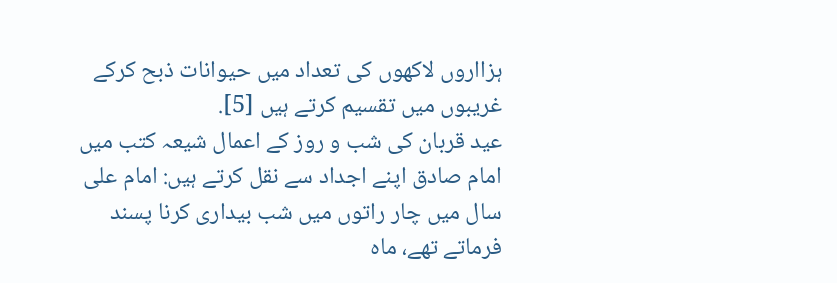ہزااروں لاکھوں کی تعداد میں حیوانات ذبح کرکے غریبوں میں تقسیم کرتے ہیں [5].
عید قربان کی شب و روز کے اعمال شیعہ کتب میں
امام صادق اپنے اجداد سے نقل کرتے ہیں: امام علی سال میں چار راتوں میں شب بیداری کرنا پسند فرماتے تھے، ماہ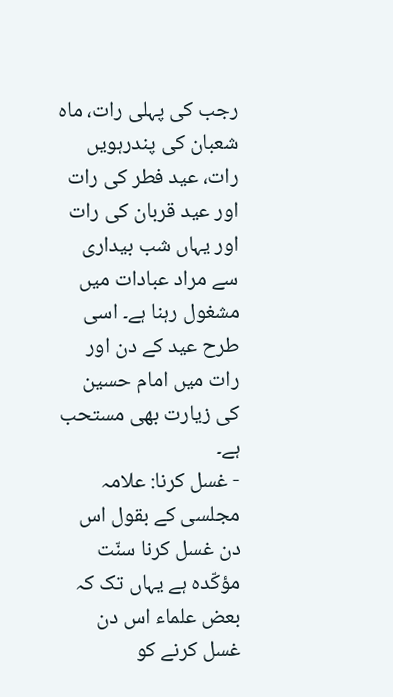رجب کی پہلی رات، ماہ شعبان کی پندرہویں رات، عید فطر کی رات اور عید قربان کی رات اور یہاں شب بیداری سے مراد عبادات میں مشغول رہنا ہے۔ اسی طرح عید کے دن اور رات میں امام حسین کی زیارت بھی مستحب ہے۔
- غسل کرنا: علامہ مجلسی کے بقول اس دن غسل کرنا سنّت مؤكّدہ ہے یہاں تک کہ بعض علماء اس دن غسل کرنے کو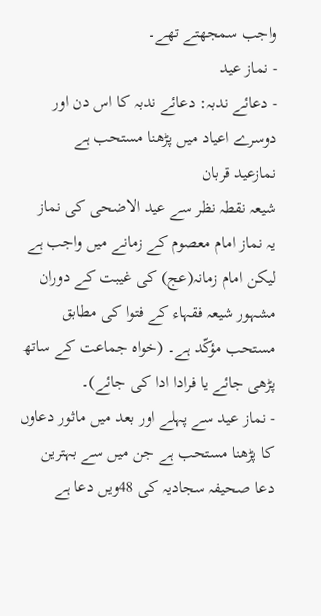واجب سمجھتے تھے۔
- نماز عید
- دعائے ندبہ: دعائے ندبہ کا اس دن اور دوسرے اعیاد میں پڑھنا مستحب ہے
نمازعید قربان
شیعہ نقطہ نظر سے عید الاضحی کی نماز
یہ نماز امام معصوم کے زمانے میں واجب ہے لیکن امام زمانہ(عج) کی غيبت کے دوران مشہور شیعہ فقہاء کے فتوا کی مطابق مستحب مؤكّد ہے۔ (خواہ جماعت کے ساتھ پڑھی جائے یا فرادا ادا کی جائے)۔
- نماز عید سے پہلے اور بعد میں ماثور دعاوں کا پڑھنا مستحب ہے جن میں سے بہترين دعا صحیفہ سجادیہ کی 48ویں دعا ہے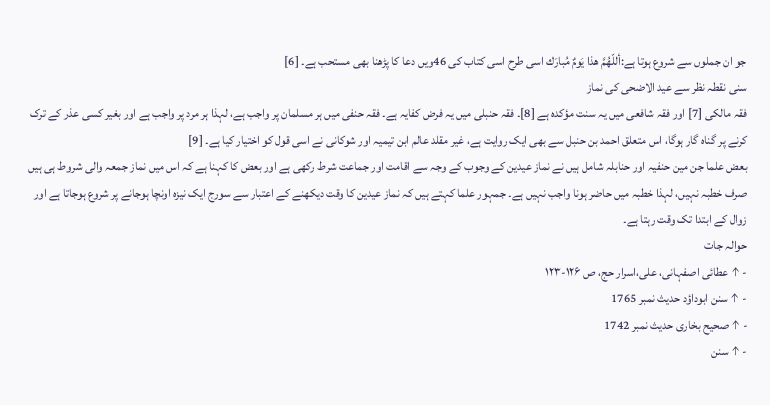جو ان جملوں سے شروع ہوتا ہے:أللّهُمَّ هذا يَومٌ مُبارَك اسی طرح اسی کتاب کی 46ویں دعا کا پڑھنا بھی مستحب ہے۔ [6]
سنی نقطہ نظر سے عید الاضحی کی نماز
فقہ مالکی [7] اور فقہ شافعی میں یہ سنت مؤکدہ ہے [8]۔ فقہ حنبلی میں یہ فرض کفایہ ہے۔ فقہ حنفی میں ہر مسلمان پر واجب ہے، لہذا ہر مرد پر واجب ہے اور بغیر کسی عذر کے ترک کرنے پر گناہ گار ہوگا، اس متعلق احمد بن حنبل سے بھی ایک روایت ہے، غیر مقلد عالم ابن تیمیہ اور شوکانی نے اسی قول کو اختیار کیا ہے۔ [9]
بعض علما جن مین حنفیہ اور حنابلہ شامل ہیں نے نماز عیدین کے وجوب کے وجہ سے اقامت اور جماعت شرط رکھی ہے اور بعض کا کہنا ہے کہ اس میں نماز جمعہ والی شروط ہی ہیں صرف خطبہ نہیں، لہذا خطبہ میں حاضر ہونا واجب نہیں ہے۔ جمہور علما کہتے ہیں کہ نماز عیدین کا وقت دیکھنے کے اعتبار سے سورج ایک نیزہ اونچا ہوجانے پر شروع ہوجاتا ہے اور زوال کے ابتدا تک وقت رہتا ہے۔
حوالہ جات
- ↑ عطائی اصفہانی، علی،اسرار حج، ص ۱۲۶-۱۲۳
- ↑ سنن ابوداؤد حدیث نمبر 1765
- ↑ صحیح بخاری حدیث نمبر 1742
- ↑ سنن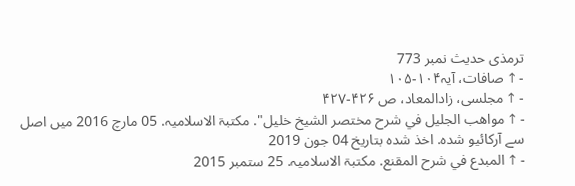ترمذی حدیث نمبر 773
- ↑ صافات، آیہ۱۰۴-۱۰۵
- ↑ مجلسی، زادالمعاد، ص ۴۲۶-۴۲۷
- ↑ مواهب الجليل في شرح مختصر الشيخ خليل". مکتبۃ الاسلامیہ. 05 مارچ 2016 میں اصل سے آرکائیو شدہ. اخذ شدہ بتاریخ 04 جون 2019
- ↑ المبدع في شرح المقنع. مکتبۃ الاسلامیہ. 25 ستمبر 2015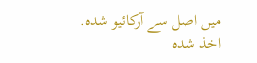میں اصل سے آرکائیو شدہ. اخذ شدہ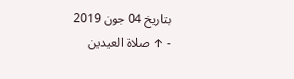بتاریخ 04 جون 2019
- ↑ صلاة العيدين